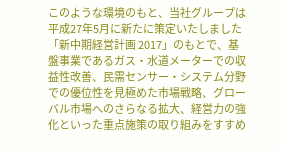このような環境のもと、当社グループは平成27年5月に新たに策定いたしました「新中期経営計画 2017」のもとで、基盤事業であるガス・水道メーターでの収益性改善、民需センサー・システム分野での優位性を見極めた市場戦略、グローバル市場へのさらなる拡大、経営力の強化といった重点施策の取り組みをすすめ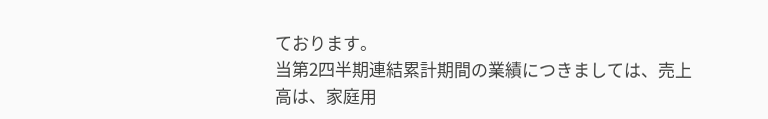ております。
当第2四半期連結累計期間の業績につきましては、売上高は、家庭用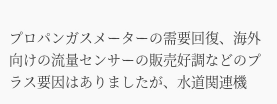プロパンガスメーターの需要回復、海外向けの流量センサーの販売好調などのプラス要因はありましたが、水道関連機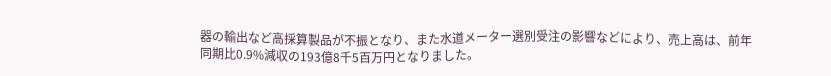器の輸出など高採算製品が不振となり、また水道メーター選別受注の影響などにより、売上高は、前年同期比0.9%減収の193億8千5百万円となりました。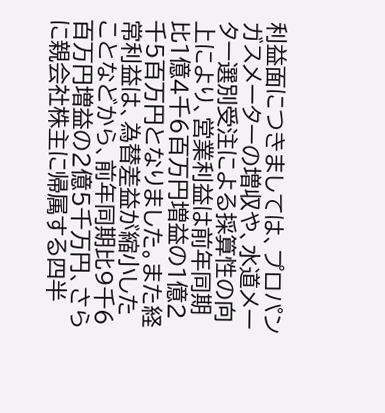利益面につきましては、プロパンガスメーターの増収や、水道メーター選別受注による採算性の向上により、営業利益は前年同期比1億4千6百万円増益の1億2千5百万円となりました。また経常利益は、為替差益が縮小したことなどから、前年同期比9千6百万円増益の2億5千万円、さらに親会社株主に帰属する四半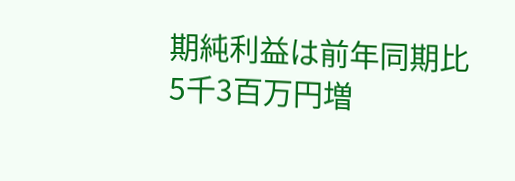期純利益は前年同期比5千3百万円増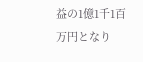益の1億1千1百万円となり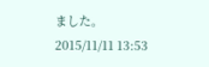ました。
2015/11/11 13:53